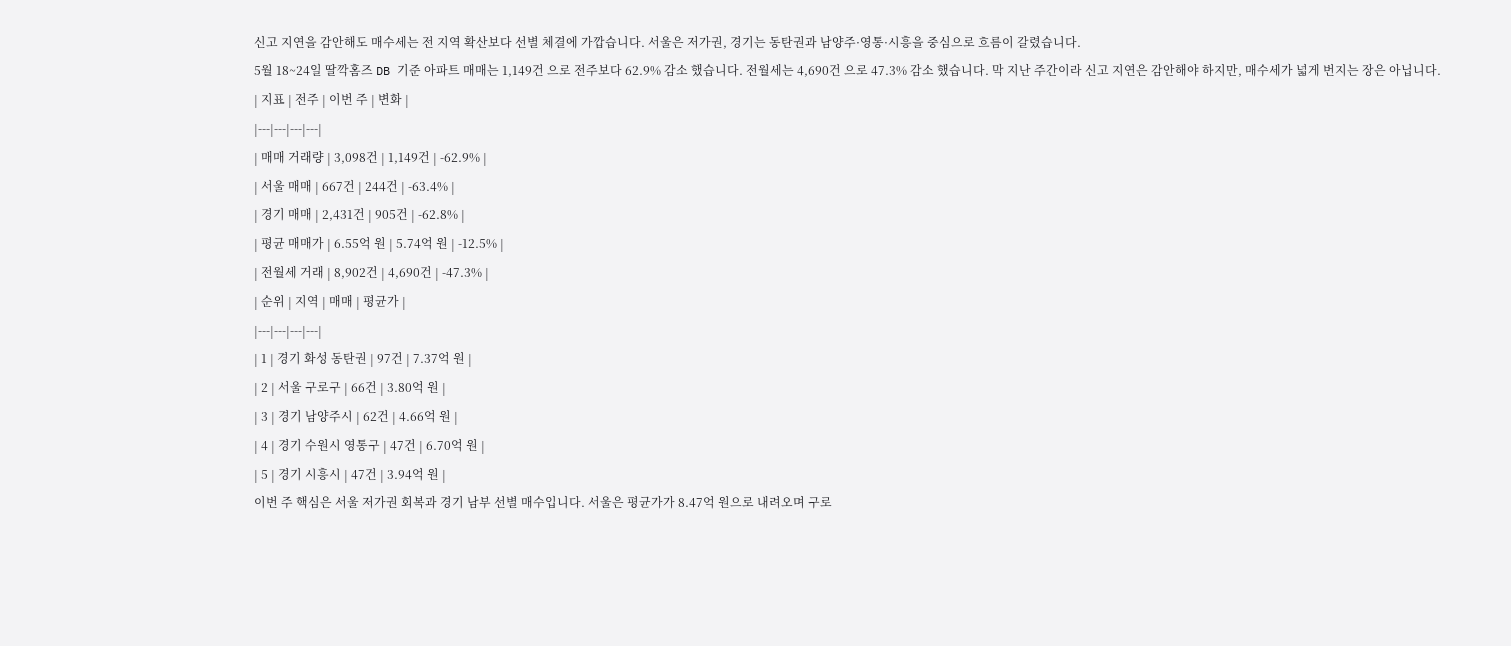신고 지연을 감안해도 매수세는 전 지역 확산보다 선별 체결에 가깝습니다. 서울은 저가권, 경기는 동탄권과 남양주·영통·시흥을 중심으로 흐름이 갈렸습니다.
5월 18~24일 딸깍홈즈 DB 기준 아파트 매매는 1,149건 으로 전주보다 62.9% 감소 했습니다. 전월세는 4,690건 으로 47.3% 감소 했습니다. 막 지난 주간이라 신고 지연은 감안해야 하지만, 매수세가 넓게 번지는 장은 아닙니다.
| 지표 | 전주 | 이번 주 | 변화 |
|---|---|---|---|
| 매매 거래량 | 3,098건 | 1,149건 | -62.9% |
| 서울 매매 | 667건 | 244건 | -63.4% |
| 경기 매매 | 2,431건 | 905건 | -62.8% |
| 평균 매매가 | 6.55억 원 | 5.74억 원 | -12.5% |
| 전월세 거래 | 8,902건 | 4,690건 | -47.3% |
| 순위 | 지역 | 매매 | 평균가 |
|---|---|---|---|
| 1 | 경기 화성 동탄권 | 97건 | 7.37억 원 |
| 2 | 서울 구로구 | 66건 | 3.80억 원 |
| 3 | 경기 남양주시 | 62건 | 4.66억 원 |
| 4 | 경기 수원시 영통구 | 47건 | 6.70억 원 |
| 5 | 경기 시흥시 | 47건 | 3.94억 원 |
이번 주 핵심은 서울 저가권 회복과 경기 남부 선별 매수입니다. 서울은 평균가가 8.47억 원으로 내려오며 구로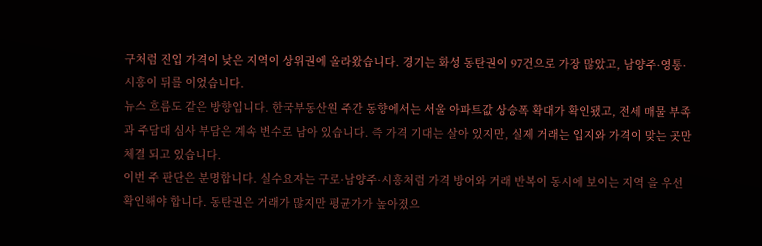구처럼 진입 가격이 낮은 지역이 상위권에 올라왔습니다. 경기는 화성 동탄권이 97건으로 가장 많았고, 남양주·영통·시흥이 뒤를 이었습니다.
뉴스 흐름도 같은 방향입니다. 한국부동산원 주간 동향에서는 서울 아파트값 상승폭 확대가 확인됐고, 전세 매물 부족과 주담대 심사 부담은 계속 변수로 남아 있습니다. 즉 가격 기대는 살아 있지만, 실제 거래는 입지와 가격이 맞는 곳만 체결 되고 있습니다.
이번 주 판단은 분명합니다. 실수요자는 구로·남양주·시흥처럼 가격 방어와 거래 반복이 동시에 보이는 지역 을 우선 확인해야 합니다. 동탄권은 거래가 많지만 평균가가 높아졌으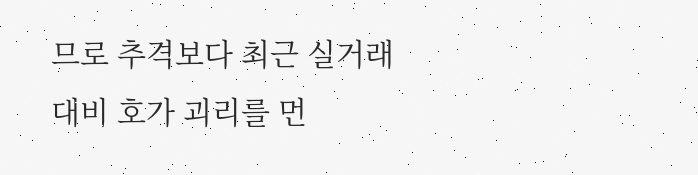므로 추격보다 최근 실거래 대비 호가 괴리를 먼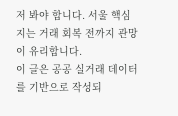저 봐야 합니다. 서울 핵심지는 거래 회복 전까지 관망이 유리합니다.
이 글은 공공 실거래 데이터를 기반으로 작성되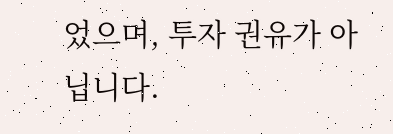었으며, 투자 권유가 아닙니다.